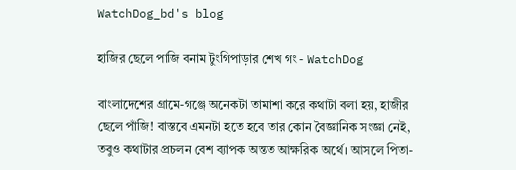WatchDog_bd's blog

হাজির ছেলে পাজি বনাম টুংগিপাড়ার শেখ গং - WatchDog

বাংলাদেশের গ্রামে-গঞ্জে অনেকটা তামাশা করে কথাটা বলা হয়, হাজীর ছেলে পাঁজি! বাস্তবে এমনটা হতে হবে তার কোন বৈজ্ঞানিক সংজ্ঞা নেই, তবুও কথাটার প্রচলন বেশ ব্যাপক অন্তত আক্ষরিক অর্থে। আসলে পিতা-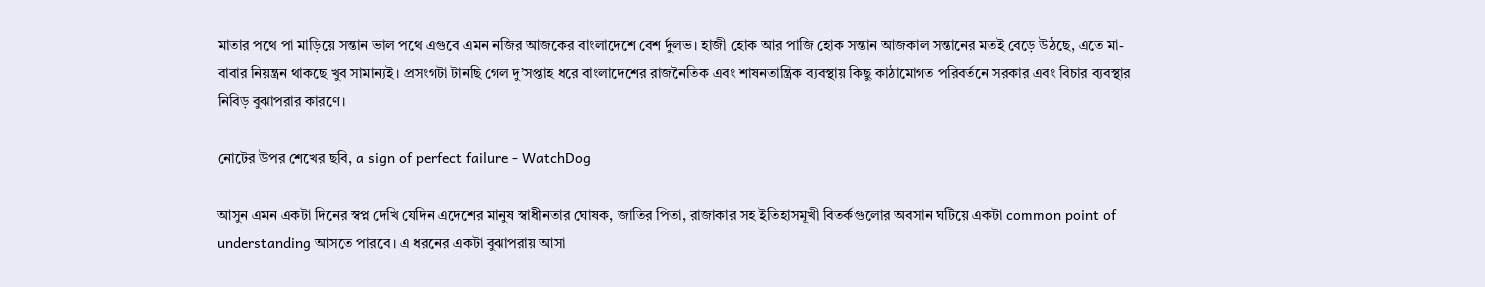মাতার পথে পা মাড়িয়ে সন্তান ভাল পথে এগুবে এমন নজির আজকের বাংলাদেশে বেশ র্দুলভ। হাজী হোক আর পাজি হোক সন্তান আজকাল সন্তানের মতই বেড়ে উঠছে, এতে মা-বাবার নিয়ন্ত্রন থাকছে খুব সামান্যই। প্রসংগটা টানছি গেল দু’সপ্তাহ ধরে বাংলাদেশের রাজনৈতিক এবং শাষনতান্ত্রিক ব্যবস্থায় কিছু কাঠামোগত পরিবর্তনে সরকার এবং বিচার ব্যবস্থার নিবিড় বুঝাপরার কারণে।

নোটের উপর শেখের ছবি, a sign of perfect failure - WatchDog

আসুন এমন একটা দিনের স্বপ্ন দেখি যেদিন এদেশের মানুষ স্বাধীনতার ঘোষক, জাতির পিতা, রাজাকার সহ ইতিহাসমূখী বিতর্কগুলোর অবসান ঘটিয়ে একটা common point of understanding আসতে পারবে। এ ধরনের একটা বুঝাপরায় আসা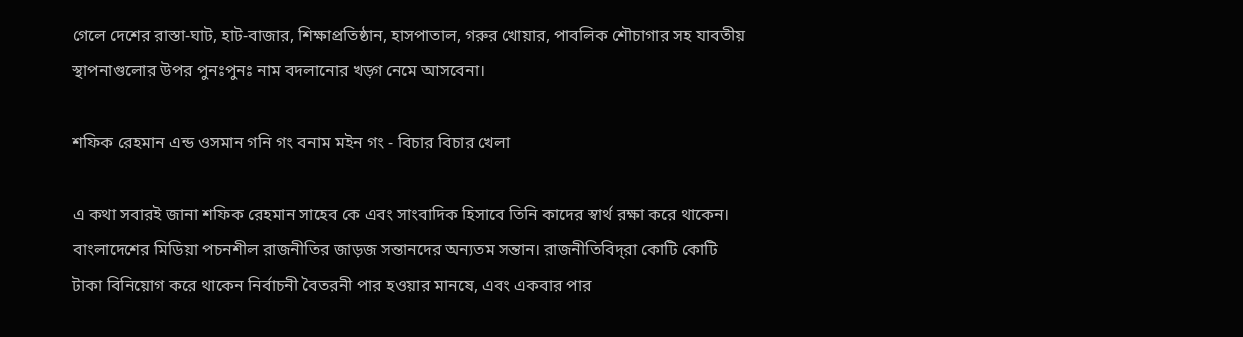গেলে দেশের রাস্তা-ঘাট, হাট-বাজার, শিক্ষাপ্রতিষ্ঠান, হাসপাতাল, গরুর খোয়ার, পাবলিক শৌচাগার সহ যাবতীয় স্থাপনাগুলোর উপর পুনঃপুনঃ নাম বদলানোর খড়্গ নেমে আসবেনা।

শফিক রেহমান এন্ড ওসমান গনি গং বনাম মইন গং - বিচার বিচার খেলা

এ কথা সবারই জানা শফিক রেহমান সাহেব কে এবং সাংবাদিক হিসাবে তিনি কাদের স্বার্থ রক্ষা করে থাকেন। বাংলাদেশের মিডিয়া পচনশীল রাজনীতির জাড়জ সন্তানদের অন্যতম সন্তান। রাজনীতিবিদ্‌রা কোটি কোটি টাকা বিনিয়োগ করে থাকেন নির্বাচনী বৈতরনী পার হওয়ার মানষে, এবং একবার পার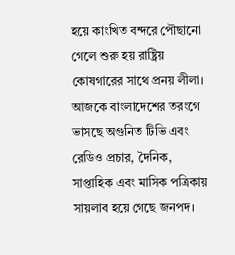হয়ে কাংখিত বন্দরে পৌছানো গেলে শুরু হয় রাষ্ট্রিয় কোষগারের সাথে প্রনয় লীলা। আজকে বাংলাদেশের তরংগে ভাসছে অগুনিত টিভি এবং রেডিও প্রচার, দৈনিক, সাপ্তাহিক এবং মাসিক পত্রিকায় সায়লাব হয়ে গেছে জনপদ।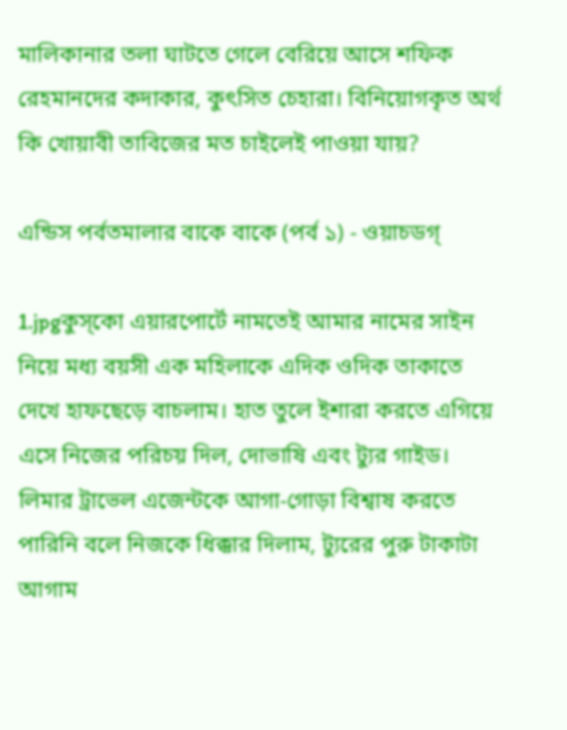মালিকানার তলা ঘাটতে গেলে বেরিয়ে আসে শফিক রেহমানদের কদাকার, কুৎসিত চেহারা। বিনিয়োগকৃত অর্থ কি খোয়াবী তাবিজের মত চাইলেই পাওয়া যায়?

এন্ডিস পর্বতমালার বাকে বাকে (পর্ব ১) - ওয়াচডগ্‌

1.jpgকুস্‌কো এয়ারপোর্টে নামতেই আমার নামের সাইন নিয়ে মধ্য বয়সী এক মহিলাকে এদিক ওদিক তাকাতে দেখে হাফছেড়ে বাচলাম। হাত তুলে ইশারা করতে এগিয়ে এসে নিজের পরিচয় দিল, দোভাষি এবং ট্যুর গাইড। লিমার ট্রাভেল এজেন্টকে আগা-গোড়া বিশ্বাষ করতে পারিনি বলে নিজকে ধিক্কার দিলাম, ট্যুরের পুরু টাকাটা আগাম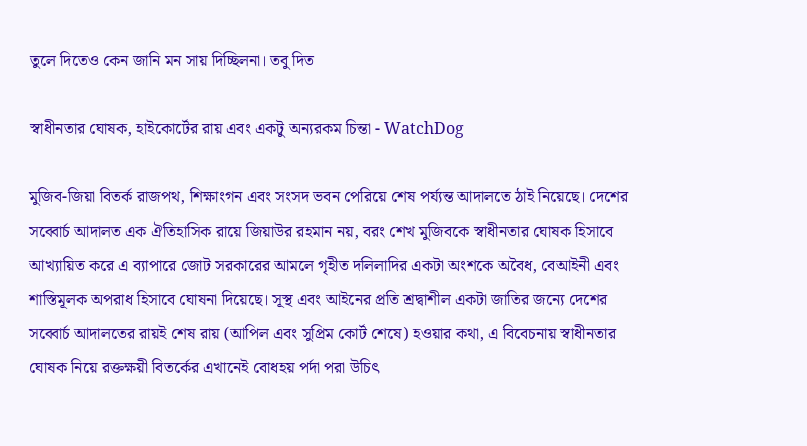তুলে দিতেও কেন জানি মন সায় দিচ্ছিলনা। তবু দিত

স্বাধীনতার ঘোষক, হাইকোর্টের রায় এবং একটু অন্যরকম চিন্তা - WatchDog

মুজিব-জিয়া বিতর্ক রাজপথ, শিক্ষাংগন এবং সংসদ ভবন পেরিয়ে শেষ পর্য্যন্ত আদালতে ঠাই নিয়েছে। দেশের সব্বোর্চ আদালত এক ঐতিহাসিক রায়ে জিয়াউর রহমান নয়, বরং শেখ মুজিবকে স্বাধীনতার ঘোষক হিসাবে আখ্যায়িত করে এ ব্যাপারে জোট সরকারের আমলে গৃহীত দলিলাদির একটা অংশকে অবৈধ, বেআইনী এবং শাস্তিমূলক অপরাধ হিসাবে ঘোষনা দিয়েছে। সূস্থ এবং আইনের প্রতি শ্রদ্বাশীল একটা জাতির জন্যে দেশের সব্বোর্চ আদালতের রায়ই শেষ রায় (আপিল এবং সুপ্রিম কোর্ট শেষে) হওয়ার কথা, এ বিবেচনায় স্বাধীনতার ঘোষক নিয়ে রক্তক্ষয়ী বিতর্কের এখানেই বোধহয় পর্দা পরা উচিৎ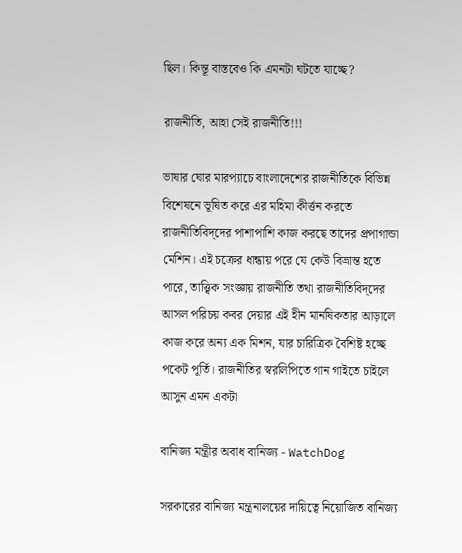ছিল। কিন্তূ বাস্তবেও কি এমনটা ঘটতে যাচ্ছে?

রাজনীতি, আহা সেই রাজনীতি!!!

ভাষার ঘোর মারপ্যাচে বাংলাদেশের রাজনীতিকে বিভিন্ন বিশেষনে ভূষিত করে এর মহিমা কীর্ত্তন করতে রাজনীতিবিদ্‌দের পাশাপাশি কাজ করছে তাদের প্রপাগান্ডা মেশিন। এই চক্রের ধান্ধায় পরে যে কেউ বিভ্রান্ত হতে পারে, তাত্ত্বিক সংজ্ঞায় রাজনীতি তথা রাজনীতিবিদ্‌দের আসল পরিচয় কবর দেয়ার এই হীন মানষিকতার আড়ালে কাজ করে অন্য এক মিশন, যার চারিত্রিক বৈশিষ্ট হচ্ছে পকেট পূর্তি। রাজনীতির স্বরলিপিতে গান গাইতে চাইলে আসুন এমন একটা

বানিজ্য মন্ত্রীর অবাধ বানিজ্য - WatchDog

সরকারের বানিজ্য মন্ত্রনালয়ের দায়িত্বে নিয়োজিত বানিজ্য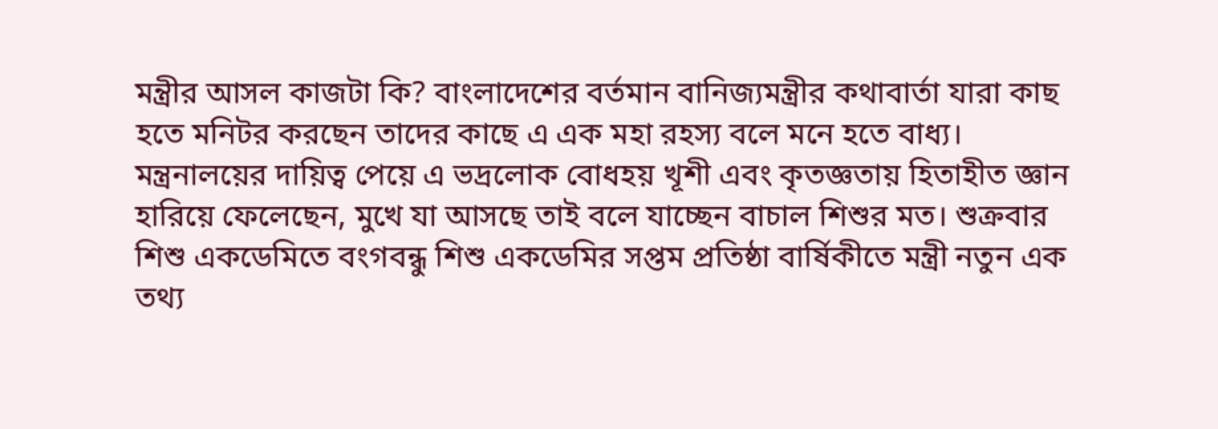মন্ত্রীর আসল কাজটা কি? বাংলাদেশের বর্তমান বানিজ্যমন্ত্রীর কথাবার্তা যারা কাছ হতে মনিটর করছেন তাদের কাছে এ এক মহা রহস্য বলে মনে হতে বাধ্য। মন্ত্রনালয়ের দায়িত্ব পেয়ে এ ভদ্রলোক বোধহয় খূশী এবং কৃতজ্ঞতায় হিতাহীত জ্ঞান হারিয়ে ফেলেছেন, মুখে যা আসছে তাই বলে যাচ্ছেন বাচাল শিশুর মত। শুক্রবার শিশু একডেমিতে বংগবন্ধু শিশু একডেমির সপ্তম প্রতিষ্ঠা বার্ষিকীতে মন্ত্রী নতুন এক তথ্য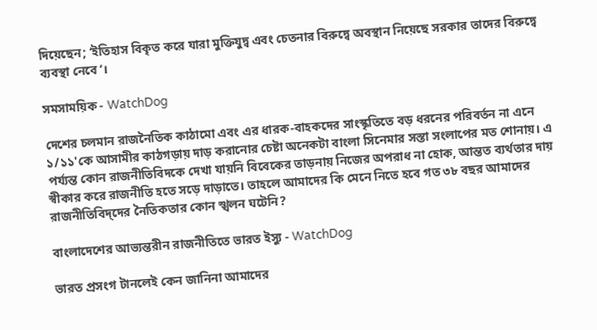দিয়েছেন; ‘ইতিহাস বিকৃত করে যারা মুক্তিযুদ্ব এবং চেতনার বিরুদ্বে অবস্থান নিয়েছে সরকার তাদের বিরুদ্বে ব্যবস্থা নেবে‘।

সমসাময়িক - WatchDog

দেশের চলমান রাজনৈতিক কাঠামো এবং এর ধারক-বাহকদের সাংস্কৃতিতে বড় ধরনের পরিবর্তন না এনে ১/১১'কে আসামীর কাঠগড়ায় দাড় করানোর চেষ্টা অনেকটা বাংলা সিনেমার সস্তা সংলাপের মত শোনায়। এ পর্য্যন্ত কোন রাজনীতিবিদকে দেখা যায়নি বিবেকের তাড়নায় নিজের অপরাধ না হোক, আন্তত ব্যর্থতার দায় স্বীকার করে রাজনীতি হতে সড়ে দাড়াতে। তাহলে আমাদের কি মেনে নিতে হবে গত ৩৮ বছর আমাদের রাজনীতিবিদ্‌দের নৈতিকতার কোন স্খলন ঘটেনি?

বাংলাদেশের আভ্যন্তরীন রাজনীতিতে ভারত ইস্যু - WatchDog

ভারত প্রসংগ টানলেই কেন জানিনা আমাদের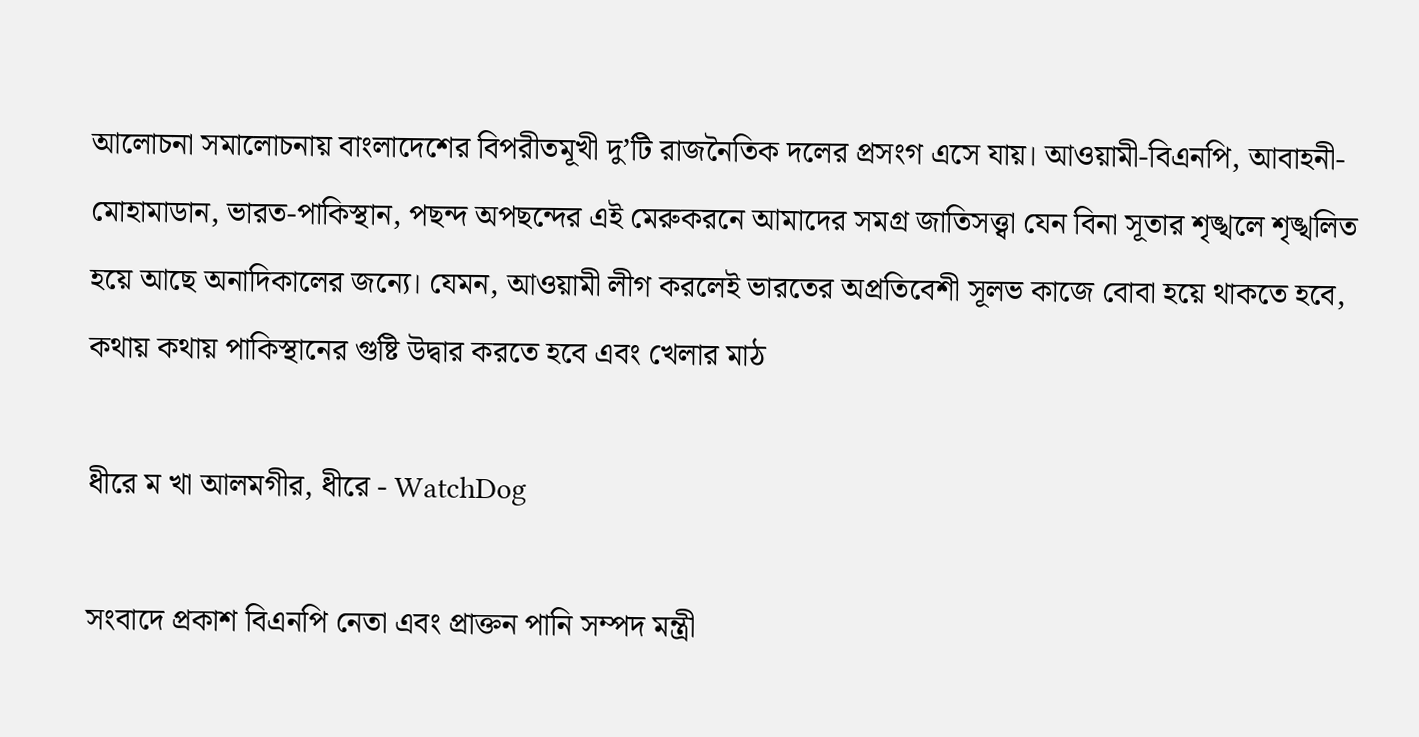আলোচনা সমালোচনায় বাংলাদেশের বিপরীতমূখী দু’টি রাজনৈতিক দলের প্রসংগ এসে যায়। আওয়ামী-বিএনপি, আবাহনী-মোহামাডান, ভারত-পাকিস্থান, পছন্দ অপছন্দের এই মেরুকরনে আমাদের সমগ্র জাতিসত্ত্বা যেন বিনা সূতার শৃঙ্খলে শৃঙ্খলিত হয়ে আছে অনাদিকালের জন্যে। যেমন, আওয়ামী লীগ করলেই ভারতের অপ্রতিবেশী সূলভ কাজে বোবা হয়ে থাকতে হবে, কথায় কথায় পাকিস্থানের গুষ্টি উদ্বার করতে হবে এবং খেলার মাঠ

ধীরে ম খা আলমগীর, ধীরে - WatchDog

সংবাদে প্রকাশ বিএনপি নেতা এবং প্রাক্তন পানি সম্পদ মন্ত্রী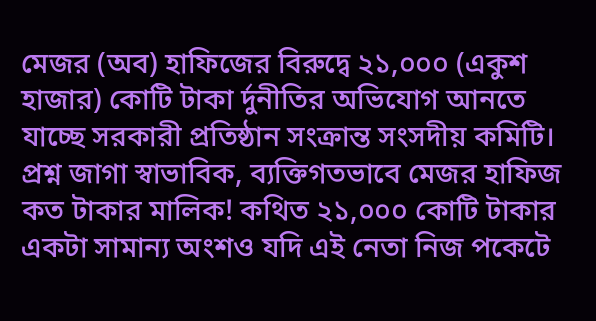মেজর (অব) হাফিজের বিরুদ্বে ২১,০০০ (একুশ হাজার) কোটি টাকা র্দুনীতির অভিযোগ আনতে যাচ্ছে সরকারী প্রতিষ্ঠান সংক্রান্ত সংসদীয় কমিটি। প্রশ্ন জাগা স্বাভাবিক, ব্যক্তিগতভাবে মেজর হাফিজ কত টাকার মালিক! কথিত ২১,০০০ কোটি টাকার একটা সামান্য অংশও যদি এই নেতা নিজ পকেটে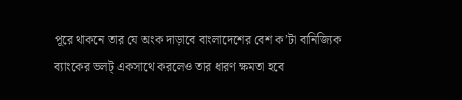পূরে থাকনে তার যে অংক দাড়াবে বাংলাদেশের বেশ ক’টা বানিজ্যিক ব্যাংকের ভলট্‌ একসাথে করলেও তার ধারণ ক্ষমতা হবে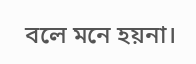বলে মনে হয়না।